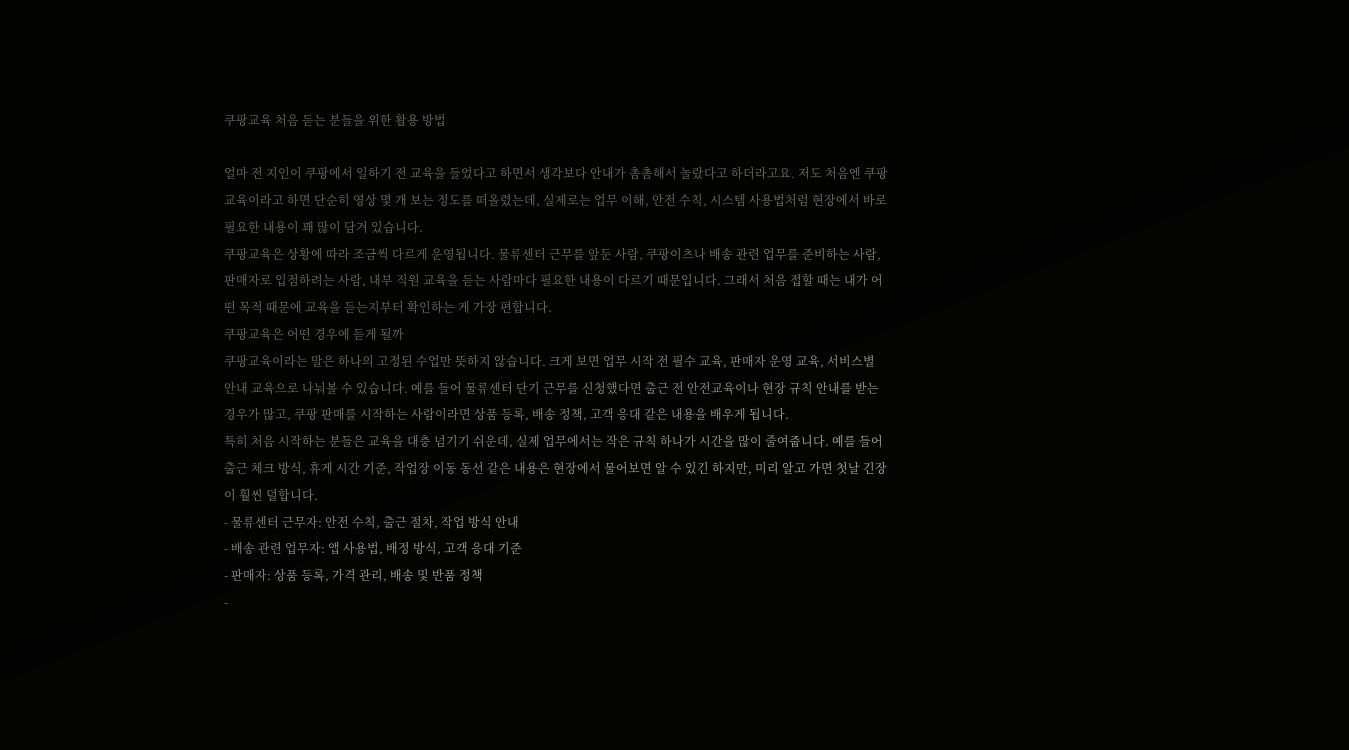쿠팡교육 처음 듣는 분들을 위한 활용 방법

얼마 전 지인이 쿠팡에서 일하기 전 교육을 들었다고 하면서 생각보다 안내가 촘촘해서 놀랐다고 하더라고요. 저도 처음엔 쿠팡교육이라고 하면 단순히 영상 몇 개 보는 정도를 떠올렸는데, 실제로는 업무 이해, 안전 수칙, 시스템 사용법처럼 현장에서 바로 필요한 내용이 꽤 많이 담겨 있습니다.
쿠팡교육은 상황에 따라 조금씩 다르게 운영됩니다. 물류센터 근무를 앞둔 사람, 쿠팡이츠나 배송 관련 업무를 준비하는 사람, 판매자로 입점하려는 사람, 내부 직원 교육을 듣는 사람마다 필요한 내용이 다르기 때문입니다. 그래서 처음 접할 때는 내가 어떤 목적 때문에 교육을 듣는지부터 확인하는 게 가장 편합니다.
쿠팡교육은 어떤 경우에 듣게 될까
쿠팡교육이라는 말은 하나의 고정된 수업만 뜻하지 않습니다. 크게 보면 업무 시작 전 필수 교육, 판매자 운영 교육, 서비스별 안내 교육으로 나눠볼 수 있습니다. 예를 들어 물류센터 단기 근무를 신청했다면 출근 전 안전교육이나 현장 규칙 안내를 받는 경우가 많고, 쿠팡 판매를 시작하는 사람이라면 상품 등록, 배송 정책, 고객 응대 같은 내용을 배우게 됩니다.
특히 처음 시작하는 분들은 교육을 대충 넘기기 쉬운데, 실제 업무에서는 작은 규칙 하나가 시간을 많이 줄여줍니다. 예를 들어 출근 체크 방식, 휴게 시간 기준, 작업장 이동 동선 같은 내용은 현장에서 물어보면 알 수 있긴 하지만, 미리 알고 가면 첫날 긴장이 훨씬 덜합니다.
- 물류센터 근무자: 안전 수칙, 출근 절차, 작업 방식 안내
- 배송 관련 업무자: 앱 사용법, 배정 방식, 고객 응대 기준
- 판매자: 상품 등록, 가격 관리, 배송 및 반품 정책
-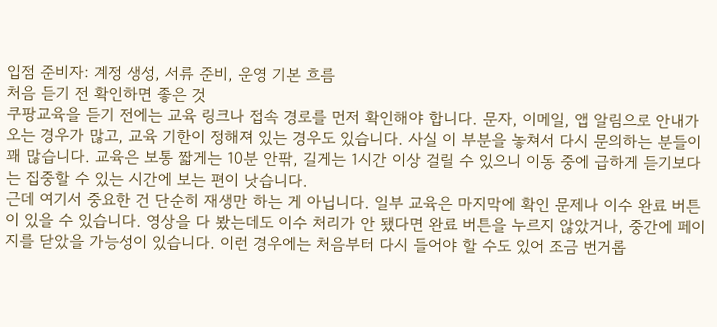입점 준비자: 계정 생성, 서류 준비, 운영 기본 흐름
처음 듣기 전 확인하면 좋은 것
쿠팡교육을 듣기 전에는 교육 링크나 접속 경로를 먼저 확인해야 합니다. 문자, 이메일, 앱 알림으로 안내가 오는 경우가 많고, 교육 기한이 정해져 있는 경우도 있습니다. 사실 이 부분을 놓쳐서 다시 문의하는 분들이 꽤 많습니다. 교육은 보통 짧게는 10분 안팎, 길게는 1시간 이상 걸릴 수 있으니 이동 중에 급하게 듣기보다는 집중할 수 있는 시간에 보는 편이 낫습니다.
근데 여기서 중요한 건 단순히 재생만 하는 게 아닙니다. 일부 교육은 마지막에 확인 문제나 이수 완료 버튼이 있을 수 있습니다. 영상을 다 봤는데도 이수 처리가 안 됐다면 완료 버튼을 누르지 않았거나, 중간에 페이지를 닫았을 가능성이 있습니다. 이런 경우에는 처음부터 다시 들어야 할 수도 있어 조금 번거롭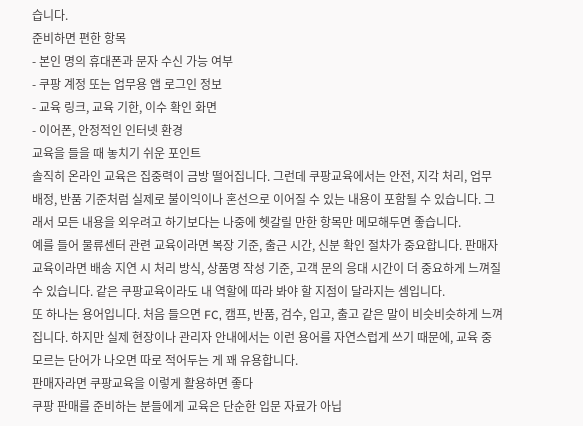습니다.
준비하면 편한 항목
- 본인 명의 휴대폰과 문자 수신 가능 여부
- 쿠팡 계정 또는 업무용 앱 로그인 정보
- 교육 링크, 교육 기한, 이수 확인 화면
- 이어폰, 안정적인 인터넷 환경
교육을 들을 때 놓치기 쉬운 포인트
솔직히 온라인 교육은 집중력이 금방 떨어집니다. 그런데 쿠팡교육에서는 안전, 지각 처리, 업무 배정, 반품 기준처럼 실제로 불이익이나 혼선으로 이어질 수 있는 내용이 포함될 수 있습니다. 그래서 모든 내용을 외우려고 하기보다는 나중에 헷갈릴 만한 항목만 메모해두면 좋습니다.
예를 들어 물류센터 관련 교육이라면 복장 기준, 출근 시간, 신분 확인 절차가 중요합니다. 판매자 교육이라면 배송 지연 시 처리 방식, 상품명 작성 기준, 고객 문의 응대 시간이 더 중요하게 느껴질 수 있습니다. 같은 쿠팡교육이라도 내 역할에 따라 봐야 할 지점이 달라지는 셈입니다.
또 하나는 용어입니다. 처음 들으면 FC, 캠프, 반품, 검수, 입고, 출고 같은 말이 비슷비슷하게 느껴집니다. 하지만 실제 현장이나 관리자 안내에서는 이런 용어를 자연스럽게 쓰기 때문에, 교육 중 모르는 단어가 나오면 따로 적어두는 게 꽤 유용합니다.
판매자라면 쿠팡교육을 이렇게 활용하면 좋다
쿠팡 판매를 준비하는 분들에게 교육은 단순한 입문 자료가 아닙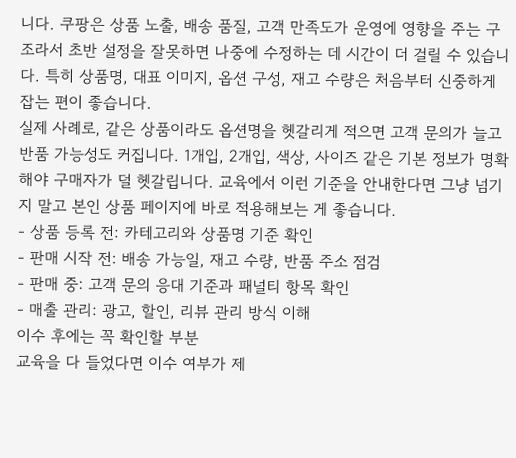니다. 쿠팡은 상품 노출, 배송 품질, 고객 만족도가 운영에 영향을 주는 구조라서 초반 설정을 잘못하면 나중에 수정하는 데 시간이 더 걸릴 수 있습니다. 특히 상품명, 대표 이미지, 옵션 구성, 재고 수량은 처음부터 신중하게 잡는 편이 좋습니다.
실제 사례로, 같은 상품이라도 옵션명을 헷갈리게 적으면 고객 문의가 늘고 반품 가능성도 커집니다. 1개입, 2개입, 색상, 사이즈 같은 기본 정보가 명확해야 구매자가 덜 헷갈립니다. 교육에서 이런 기준을 안내한다면 그냥 넘기지 말고 본인 상품 페이지에 바로 적용해보는 게 좋습니다.
- 상품 등록 전: 카테고리와 상품명 기준 확인
- 판매 시작 전: 배송 가능일, 재고 수량, 반품 주소 점검
- 판매 중: 고객 문의 응대 기준과 패널티 항목 확인
- 매출 관리: 광고, 할인, 리뷰 관리 방식 이해
이수 후에는 꼭 확인할 부분
교육을 다 들었다면 이수 여부가 제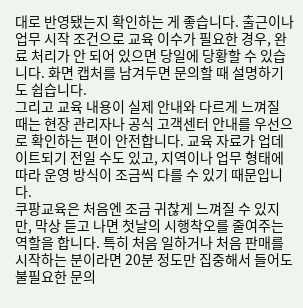대로 반영됐는지 확인하는 게 좋습니다. 출근이나 업무 시작 조건으로 교육 이수가 필요한 경우, 완료 처리가 안 되어 있으면 당일에 당황할 수 있습니다. 화면 캡처를 남겨두면 문의할 때 설명하기도 쉽습니다.
그리고 교육 내용이 실제 안내와 다르게 느껴질 때는 현장 관리자나 공식 고객센터 안내를 우선으로 확인하는 편이 안전합니다. 교육 자료가 업데이트되기 전일 수도 있고, 지역이나 업무 형태에 따라 운영 방식이 조금씩 다를 수 있기 때문입니다.
쿠팡교육은 처음엔 조금 귀찮게 느껴질 수 있지만, 막상 듣고 나면 첫날의 시행착오를 줄여주는 역할을 합니다. 특히 처음 일하거나 처음 판매를 시작하는 분이라면 20분 정도만 집중해서 들어도 불필요한 문의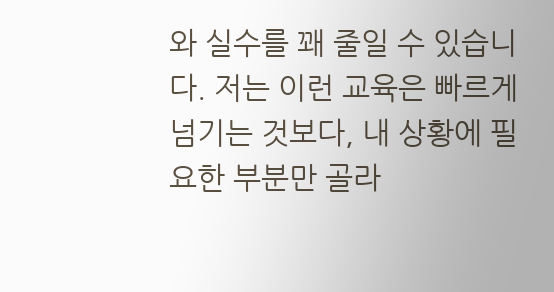와 실수를 꽤 줄일 수 있습니다. 저는 이런 교육은 빠르게 넘기는 것보다, 내 상황에 필요한 부분만 골라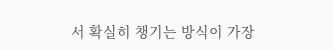서 확실히 챙기는 방식이 가장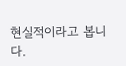현실적이라고 봅니다.